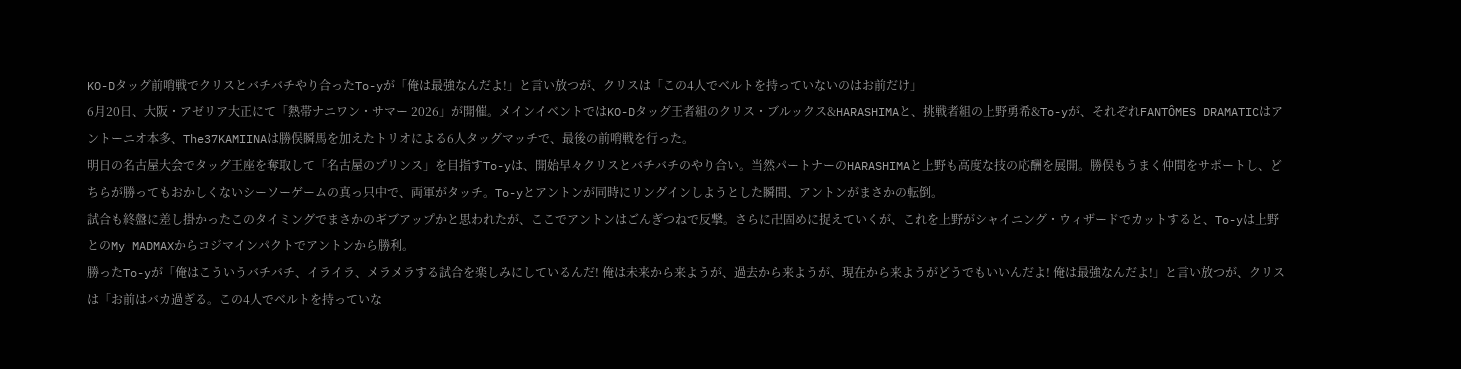KO-Dタッグ前哨戦でクリスとバチバチやり合ったTo-yが「俺は最強なんだよ!」と言い放つが、クリスは「この4人でベルトを持っていないのはお前だけ」
6月20日、大阪・アゼリア大正にて「熱帯ナニワン・サマー 2026」が開催。メインイベントではKO-Dタッグ王者組のクリス・ブルックス&HARASHIMAと、挑戦者組の上野勇希&To-yが、それぞれFANTÔMES DRAMATICはアントーニオ本多、The37KAMIINAは勝俣瞬馬を加えたトリオによる6人タッグマッチで、最後の前哨戦を行った。
明日の名古屋大会でタッグ王座を奪取して「名古屋のプリンス」を目指すTo-yは、開始早々クリスとバチバチのやり合い。当然パートナーのHARASHIMAと上野も高度な技の応酬を展開。勝俣もうまく仲間をサポートし、どちらが勝ってもおかしくないシーソーゲームの真っ只中で、両軍がタッチ。To-yとアントンが同時にリングインしようとした瞬間、アントンがまさかの転倒。
試合も終盤に差し掛かったこのタイミングでまさかのギブアップかと思われたが、ここでアントンはごんぎつねで反撃。さらに卍固めに捉えていくが、これを上野がシャイニング・ウィザードでカットすると、To-yは上野とのMy MADMAXからコジマインパクトでアントンから勝利。
勝ったTo-yが「俺はこういうバチバチ、イライラ、メラメラする試合を楽しみにしているんだ! 俺は未来から来ようが、過去から来ようが、現在から来ようがどうでもいいんだよ! 俺は最強なんだよ!」と言い放つが、クリスは「お前はバカ過ぎる。この4人でベルトを持っていな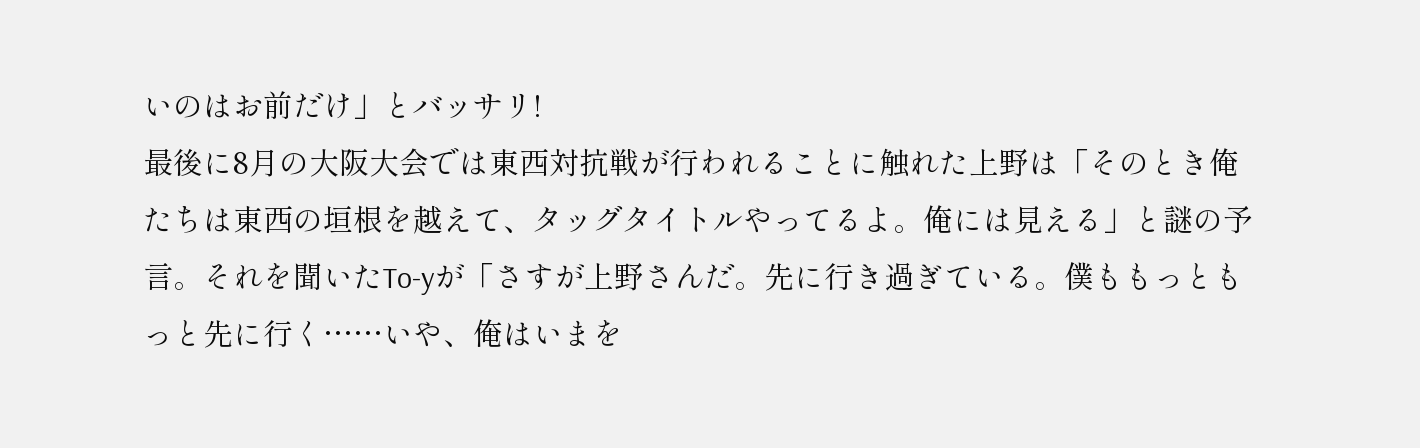いのはお前だけ」とバッサリ!
最後に8月の大阪大会では東西対抗戦が行われることに触れた上野は「そのとき俺たちは東西の垣根を越えて、タッグタイトルやってるよ。俺には見える」と謎の予言。それを聞いたTo-yが「さすが上野さんだ。先に行き過ぎている。僕ももっともっと先に行く……いや、俺はいまを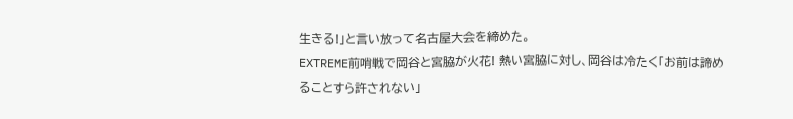生きる!」と言い放って名古屋大会を締めた。
EXTREME前哨戦で岡谷と宮脇が火花! 熱い宮脇に対し、岡谷は冷たく「お前は諦めることすら許されない」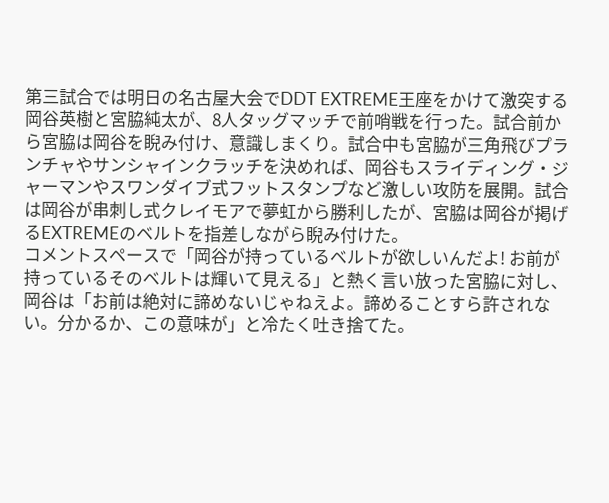第三試合では明日の名古屋大会でDDT EXTREME王座をかけて激突する岡谷英樹と宮脇純太が、8人タッグマッチで前哨戦を行った。試合前から宮脇は岡谷を睨み付け、意識しまくり。試合中も宮脇が三角飛びプランチャやサンシャインクラッチを決めれば、岡谷もスライディング・ジャーマンやスワンダイブ式フットスタンプなど激しい攻防を展開。試合は岡谷が串刺し式クレイモアで夢虹から勝利したが、宮脇は岡谷が掲げるEXTREMEのベルトを指差しながら睨み付けた。
コメントスペースで「岡谷が持っているベルトが欲しいんだよ! お前が持っているそのベルトは輝いて見える」と熱く言い放った宮脇に対し、岡谷は「お前は絶対に諦めないじゃねえよ。諦めることすら許されない。分かるか、この意味が」と冷たく吐き捨てた。